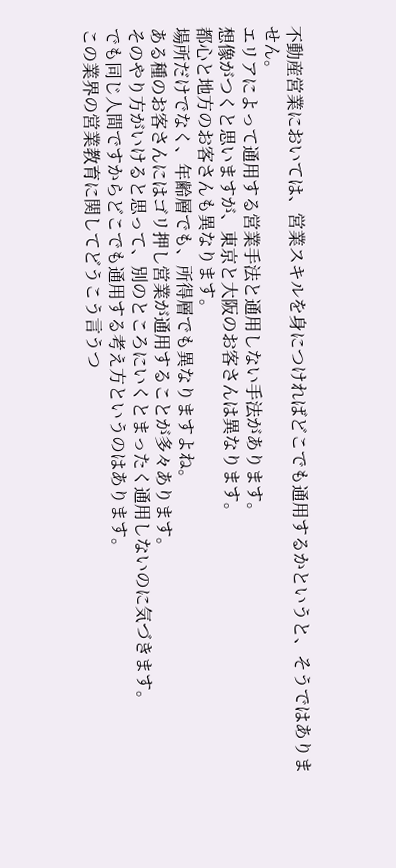不動産営業においては、営業スキルを身につければどこでも通用するかというと、そうではありません。
エリアによって通用する営業手法と通用しない手法があります。
想像がつくと思いますが、東京と大阪のお客さんは異なります。
都心と地方のお客さんも異なります。
場所だけでなく、年齢層でも、所得層でも異なりますよね。
ある種のお客さんにはゴリ押し営業が通用することが多々あります。
そのやり方がいけると思って、別のところにいくとまったく通用しないのに気づきます。
でも同じ人間ですからどこでも通用する考え方というのはあります。
この業界の営業教育に関してどうこう言うつ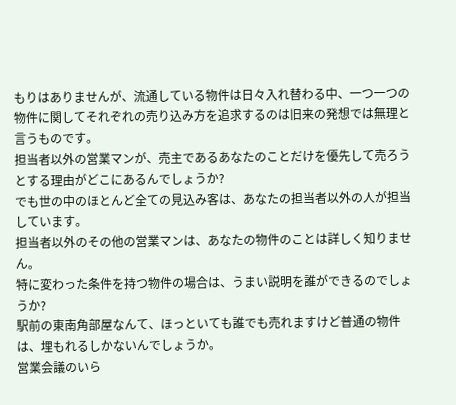もりはありませんが、流通している物件は日々入れ替わる中、一つ一つの物件に関してそれぞれの売り込み方を追求するのは旧来の発想では無理と言うものです。
担当者以外の営業マンが、売主であるあなたのことだけを優先して売ろうとする理由がどこにあるんでしょうか?
でも世の中のほとんど全ての見込み客は、あなたの担当者以外の人が担当しています。
担当者以外のその他の営業マンは、あなたの物件のことは詳しく知りません。
特に変わった条件を持つ物件の場合は、うまい説明を誰ができるのでしょうか?
駅前の東南角部屋なんて、ほっといても誰でも売れますけど普通の物件は、埋もれるしかないんでしょうか。
営業会議のいら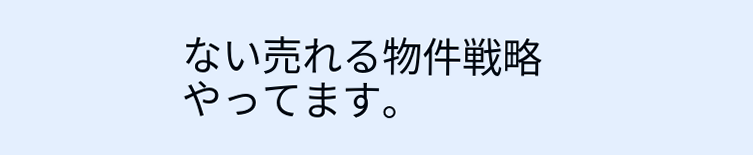ない売れる物件戦略やってます。